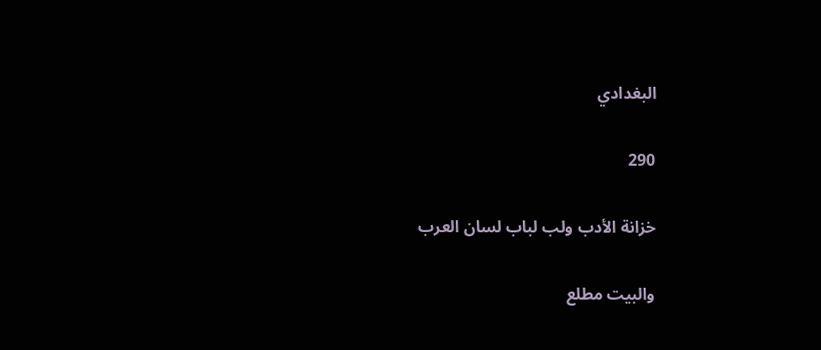البغدادي

290

خزانة الأدب ولب لباب لسان العرب

والبيت مطلع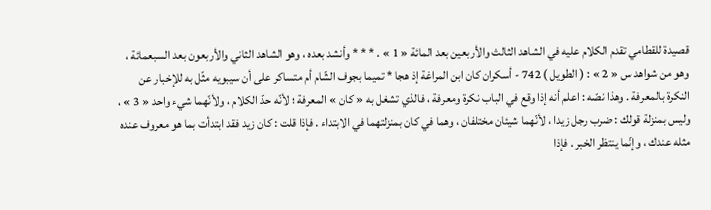قصيدة للقطامي تقدم الكلام عليه في الشاهد الثالث والأربعين بعد المائة « 1 » . * * * وأنشد بعده ، وهو الشاهد الثاني والأربعون بعد السبعمائة ، وهو من شواهد س « 2 » : ( الطويل ) 742 - أسكران كان ابن المراغة إذ هجا * تميما بجوف الشّام أم متساكر على أن سيبويه مثّل به للإخبار عن النكرة بالمعرفة . وهذا نصّه : اعلم أنه إذا وقع في الباب نكرة ومعرفة ، فالذي تشغل به « كان » المعرفة ؛ لأنّه حدّ الكلام ، ولأنّهما شيء واحد « 3 » ، وليس بمنزلة قولك : ضرب رجل زيدا ، لأنّهما شيئان مختلفان ، وهما في كان بمنزلتهما في الابتداء . فإذا قلت : كان زيد فقد ابتدأت بما هو معروف عنده مثله عندك ، وإنّما ينتظر الخبر . فإذا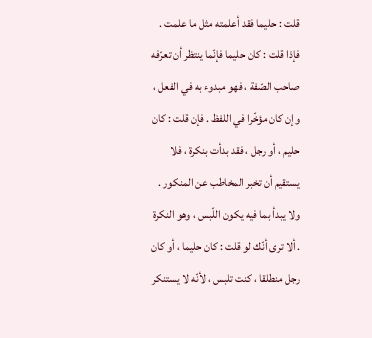قلت : حليما فقد أعلمته مثل ما علمت . فإذا قلت : كان حليما فإنّما ينتظر أن تعرّفه صاحب الصّفة ، فهو مبدوء به في الفعل ، وإن كان مؤخّرا في اللفظ . فإن قلت : كان حليم ، أو رجل ، فقد بدأت بنكرة ، فلا يستقيم أن تخبر المخاطب عن المنكور . ولا يبدأ بما فيه يكون اللّبس ، وهو النكرة . ألا ترى أنّك لو قلت : كان حليما ، أو كان رجل منطلقا ، كنت تلبس ، لأنّه لا يستنكر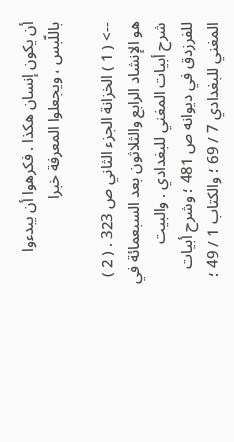أن يكون إنسان هكذا . فكرهوا أن يبدءوا باللّبس ، ويجعلوا المعرفة خبرا

--> ( 1 ) الخزانة الجزء الثاني ص 323 . ( 2 ) هو الإنشاد الرابع والثلاثون بعد السبعمائة في شرح أبيات المغني للبغدادي . والبيت للفرزدق في ديوانه ص 481 ؛ وشرح أبيات المغني للبغدادي 7 / 69 ؛ والكتاب 1 / 49 ؛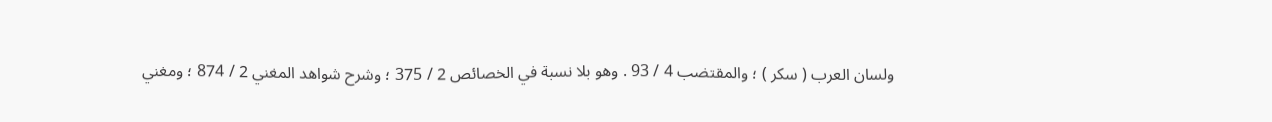ولسان العرب ( سكر ) ؛ والمقتضب 4 / 93 . وهو بلا نسبة في الخصائص 2 / 375 ؛ وشرح شواهد المغني 2 / 874 ؛ ومغني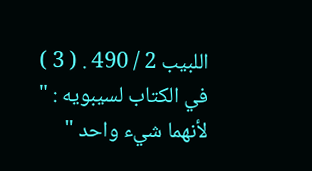اللبيب 2 / 490 . ( 3 ) في الكتاب لسيبويه : " لأنهما شيء واحد "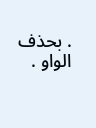. بحذف الواو .